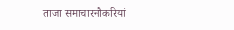ताजा समाचारनौकरियां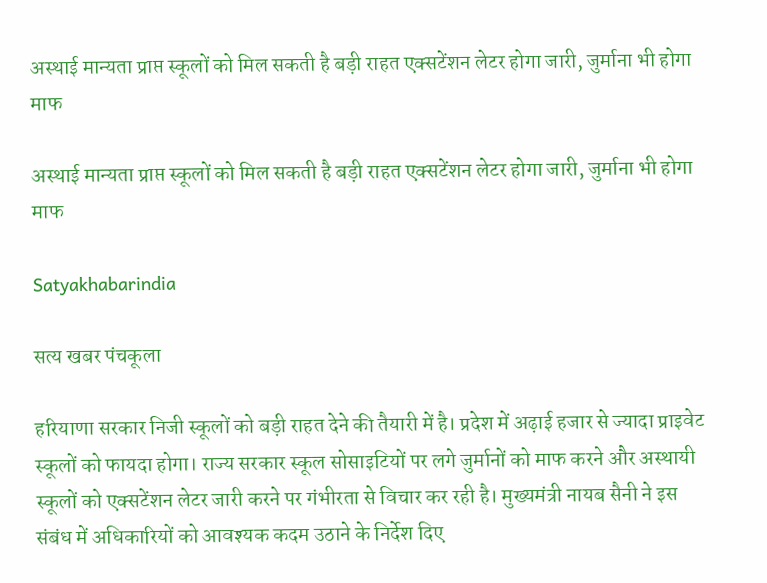अस्थाई मान्यता प्राप्त स्कूलों को मिल सकती है बड़ी राहत एक्सटेंशन लेटर होगा जारी, जुर्माना भी होगा माफ

अस्थाई मान्यता प्राप्त स्कूलों को मिल सकती है बड़ी राहत एक्सटेंशन लेटर होगा जारी, जुर्माना भी होगा माफ

Satyakhabarindia

सत्य खबर पंचकूला

हरियाणा सरकार निजी स्कूलों को बड़ी राहत देने की तैयारी में है। प्रदेश में अढ़ाई हजार से ज्यादा प्राइवेट स्कूलों को फायदा होगा। राज्य सरकार स्कूल सोसाइटियों पर लगे जुर्मानों को माफ करने और अस्थायी स्कूलों को एक्सटेंशन लेटर जारी करने पर गंभीरता से विचार कर रही है। मुख्यमंत्री नायब सैनी ने इस संबंध में अधिकारियों को आवश्यक कदम उठाने के निर्देश दिए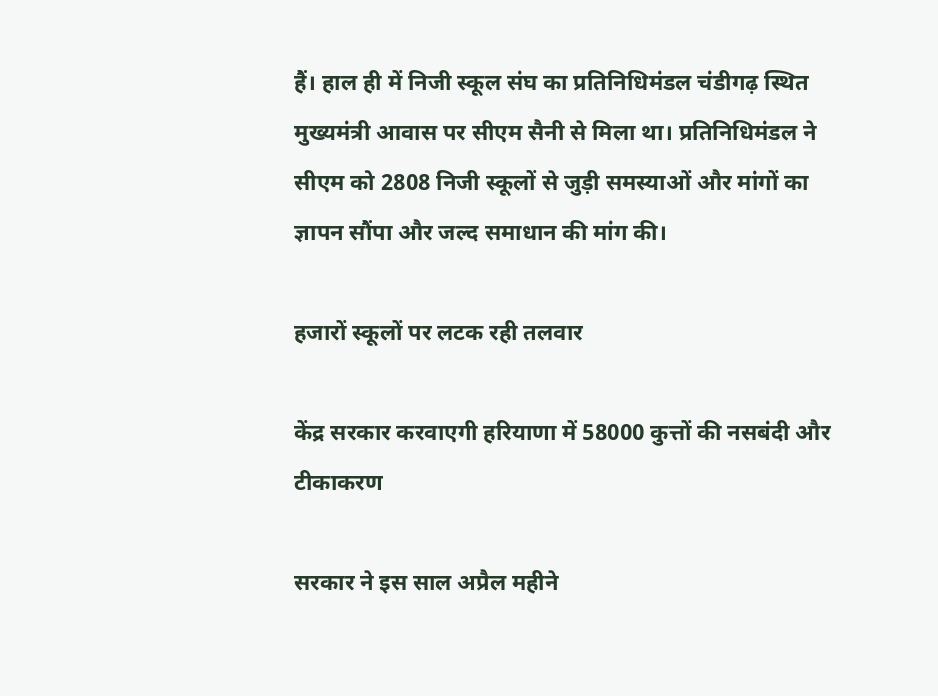हैं। हाल ही में निजी स्कूल संघ का प्रतिनिधिमंडल चंडीगढ़ स्थित मुख्यमंत्री आवास पर सीएम सैनी से मिला था। प्रतिनिधिमंडल ने सीएम को 2808 निजी स्कूलों से जुड़ी समस्याओं और मांगों का ज्ञापन सौंपा और जल्द समाधान की मांग की।

हजारों स्कूलों पर लटक रही तलवार

केंद्र सरकार करवाएगी हरियाणा में 58000 कुत्तों की नसबंदी और टीकाकरण

सरकार ने इस साल अप्रैल महीने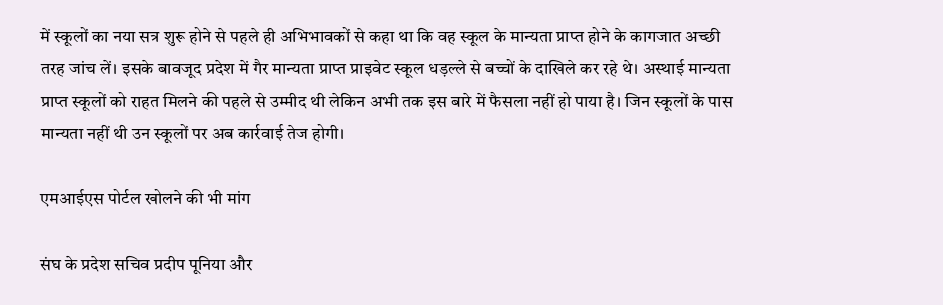में स्कूलों का नया सत्र शुरू होने से पहले ही अभिभावकों से कहा था कि वह स्कूल के मान्यता प्राप्त होने के कागजात अच्छी तरह जांच लें। इसके बावजूद प्रदेश में गैर मान्यता प्राप्त प्राइवेट स्कूल धड़ल्ले से बच्चों के दाखिले कर रहे थे। अस्थाई मान्यता प्राप्त स्कूलों को राहत मिलने की पहले से उम्मीद थी लेकिन अभी तक इस बारे में फैसला नहीं हो पाया है। जिन स्कूलों के पास मान्यता नहीं थी उन स्कूलों पर अब कार्रवाई तेज होगी।

एमआईएस पोर्टल खोलने की भी मांग

संघ के प्रदेश सचिव प्रदीप पूनिया और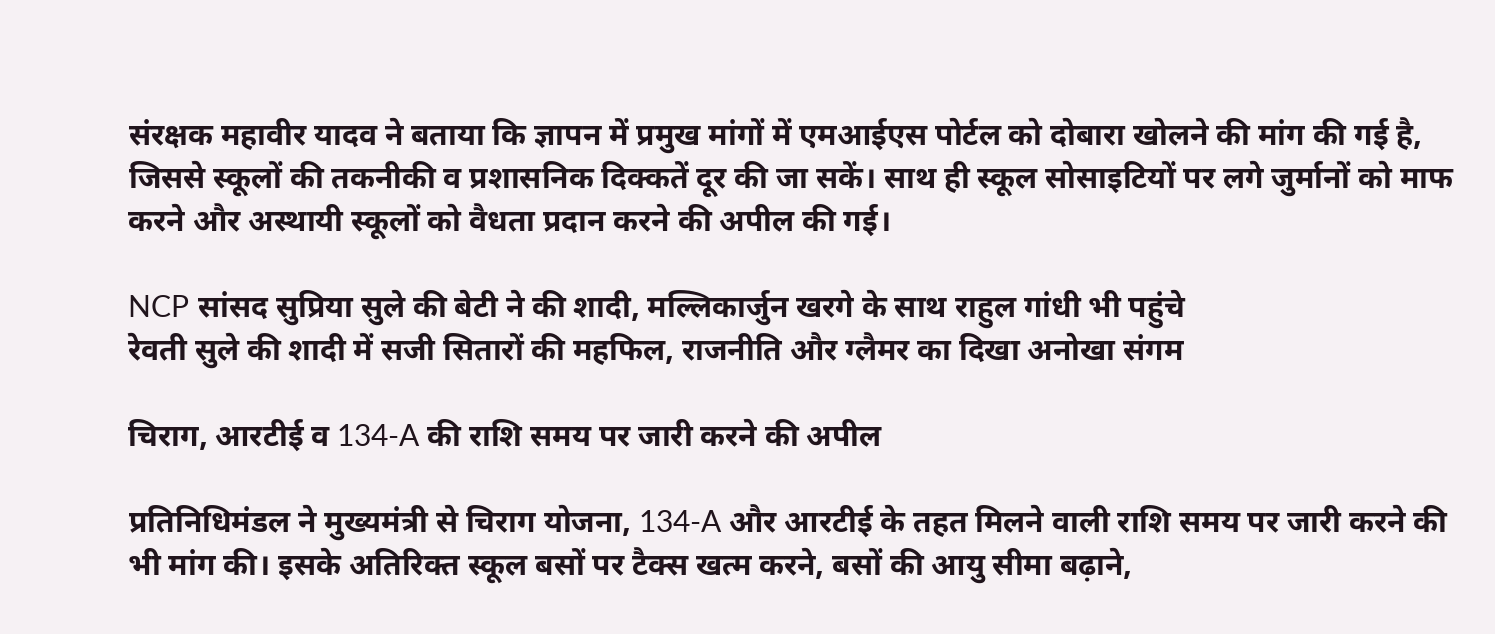संरक्षक महावीर यादव ने बताया कि ज्ञापन में प्रमुख मांगों में एमआईएस पोर्टल को दोबारा खोलने की मांग की गई है, जिससे स्कूलों की तकनीकी व प्रशासनिक दिक्कतें दूर की जा सकें। साथ ही स्कूल सोसाइटियों पर लगे जुर्मानों को माफ करने और अस्थायी स्कूलों को वैधता प्रदान करने की अपील की गई।

NCP सांसद सुप्रिया सुले की बेटी ने की शादी, मल्लिकार्जुन खरगे के साथ राहुल गांधी भी पहुंचे
रेवती सुले की शादी में सजी सितारों की महफिल, राजनीति और ग्लैमर का दिखा अनोखा संगम

चिराग, आरटीई व 134-A की राशि समय पर जारी करने की अपील

प्रतिनिधिमंडल ने मुख्यमंत्री से चिराग योजना, 134-A और आरटीई के तहत मिलने वाली राशि समय पर जारी करने की भी मांग की। इसके अतिरिक्त स्कूल बसों पर टैक्स खत्म करने, बसों की आयु सीमा बढ़ाने,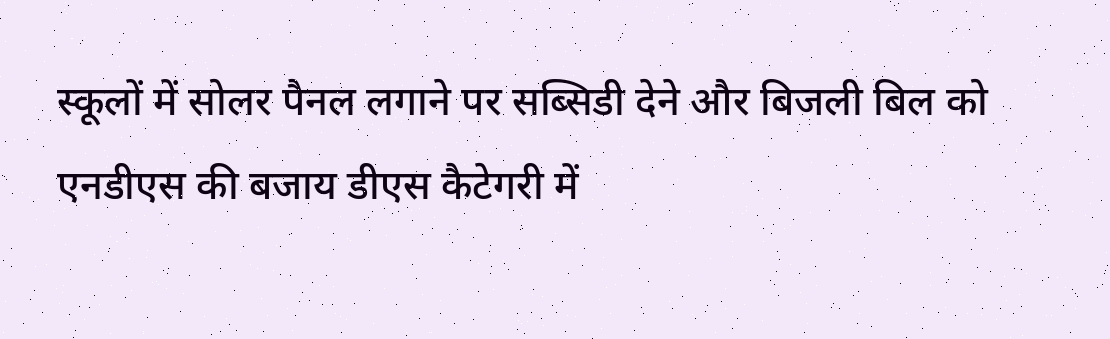स्कूलों में सोलर पैनल लगाने पर सब्सिडी देने और बिजली बिल को एनडीएस की बजाय डीएस कैटेगरी में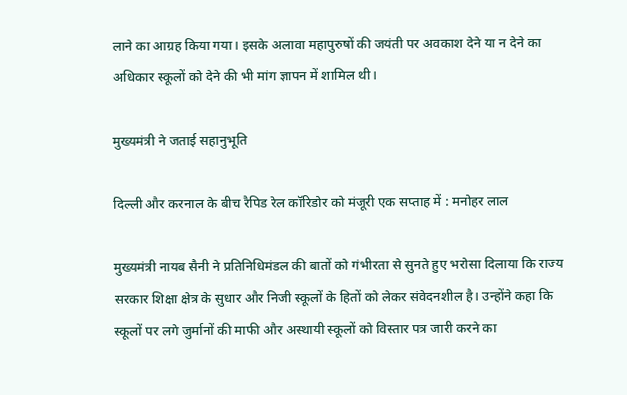लाने का आग्रह किया गया। इसके अलावा महापुरुषों की जयंती पर अवकाश देने या न देने का अधिकार स्कूलों को देने की भी मांग ज्ञापन में शामिल थी।

मुख्यमंत्री ने जताई सहानुभूति

दिल्ली और करनाल के बीच रैपिड रेल कॉरिडोर को मंजूरी एक सप्ताह में : मनोहर लाल

मुख्यमंत्री नायब सैनी ने प्रतिनिधिमंडल की बातों को गंभीरता से सुनते हुए भरोसा दिलाया कि राज्य सरकार शिक्षा क्षेत्र के सुधार और निजी स्कूलों के हितों को लेकर संवेदनशील है। उन्होंने कहा कि स्कूलों पर लगे जुर्मानों की माफी और अस्थायी स्कूलों को विस्तार पत्र जारी करने का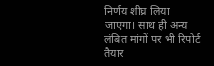निर्णय शीघ्र लिया जाएगा। साथ ही अन्य लंबित मांगों पर भी रिपोर्ट तैयार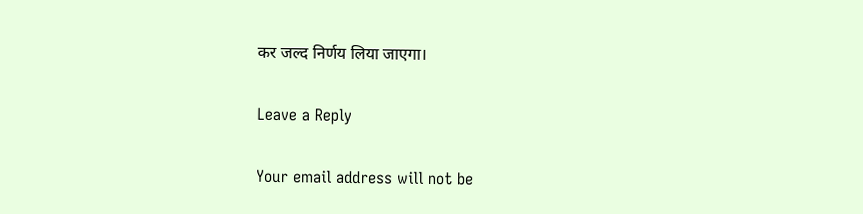कर जल्द निर्णय लिया जाएगा।

Leave a Reply

Your email address will not be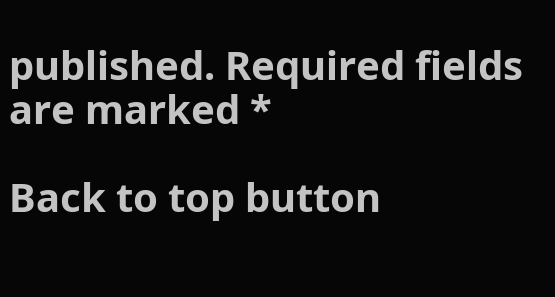published. Required fields are marked *

Back to top button